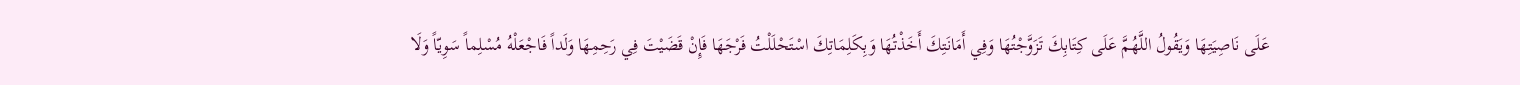عَلَى نَاصِيَتِهَا وَيَقُولُ اللَّهُمَّ عَلَى كِتَابِكَ تَزَوَّجْتُهَا وَفِي أَمَانَتِكَ أَخَذْتُهَا وَبِكَلِمَاتِكَ اسْتَحْلَلْتُ فَرْجَهَا فَإِنْ قَضَيْتَ فِي رَحِمِهَا وَلَداً فَاجْعَلْهُ مُسْلِماً سَوِيّاً وَلَا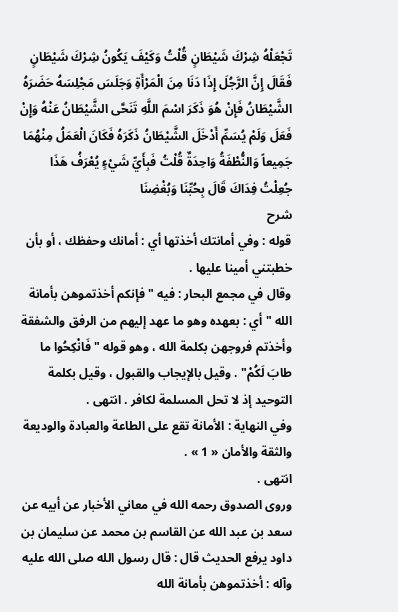تَجْعَلْهُ شِرْكَ شَيْطَانٍ قُلْتُ وَكَيْفَ يَكُونُ شِرْكَ شَيْطَانٍ فَقَالَ إِنَّ الرَّجُلَ إِذَا دَنَا مِنَ الْمَرْأَةِ وَجَلَسَ مَجْلِسَهُ حَضَرَهُ الشَّيْطَانُ فَإِنْ هُوَ ذَكَرَ اسْمَ اللَّهِ تَنَحَّى الشَّيْطَانُ عَنْهُ وَإِنْ فَعَلَ وَلَمْ يُسَمِّ أَدْخَلَ الشَّيْطَانُ ذَكَرَهُ فَكَانَ الْعَمَلُ مِنْهُمَا جَمِيعاً وَالنُّطْفَةُ وَاحِدَةٌ قُلْتُ فَبِأَيِّ شَيْءٍ يُعْرَفُ هَذَا جُعِلْتُ فِدَاكَ قَالَ بِحُبِّنَا وَبُغْضِنَا
شرح
قوله : وفي أمانتك أخذتها أي : أمانك وحفظك ، أو بأن خطبتني أمينا عليها .
وقال في مجمع البحار : فيه " فإنكم أخذتموهن بأمانة الله " أي : بعهده وهو ما عهد إليهم من الرفق والشفقة وأخذتم فروجهن بكلمة الله ، وهو قوله "فَانْكِحُوا ما طابَ لَكُمْ" . وقيل بالإيجاب والقبول ، وقيل بكلمة التوحيد إذ لا تحل المسلمة لكافر . انتهى .
وفي النهاية : الأمانة تقع على الطاعة والعبادة والوديعة والثقة والأمان « 1 » .
انتهى .
وروى الصدوق رحمه الله في معاني الأخبار عن أبيه عن سعد بن عبد الله عن القاسم بن محمد عن سليمان بن داود يرفع الحديث قال : قال رسول الله صلى الله عليه وآله : أخذتموهن بأمانة الله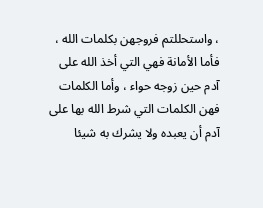، واستحللتم فروجهن بكلمات الله ، فأما الأمانة فهي التي أخذ الله على آدم حين زوجه حواء ، وأما الكلمات فهن الكلمات التي شرط الله بها على آدم أن يعبده ولا يشرك به شيئا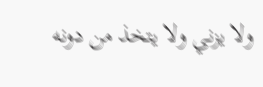ولا يزني ولا يتخذ من دونه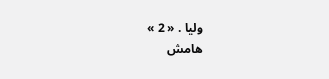وليا . « 2 »
هامش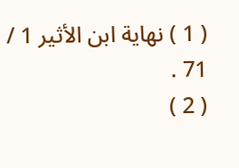( 1 ) نهاية ابن الأثير 1 / 71 .
( 2 )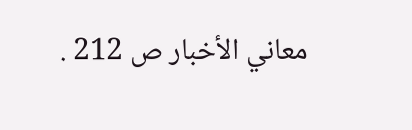معاني الأخبار ص 212 .